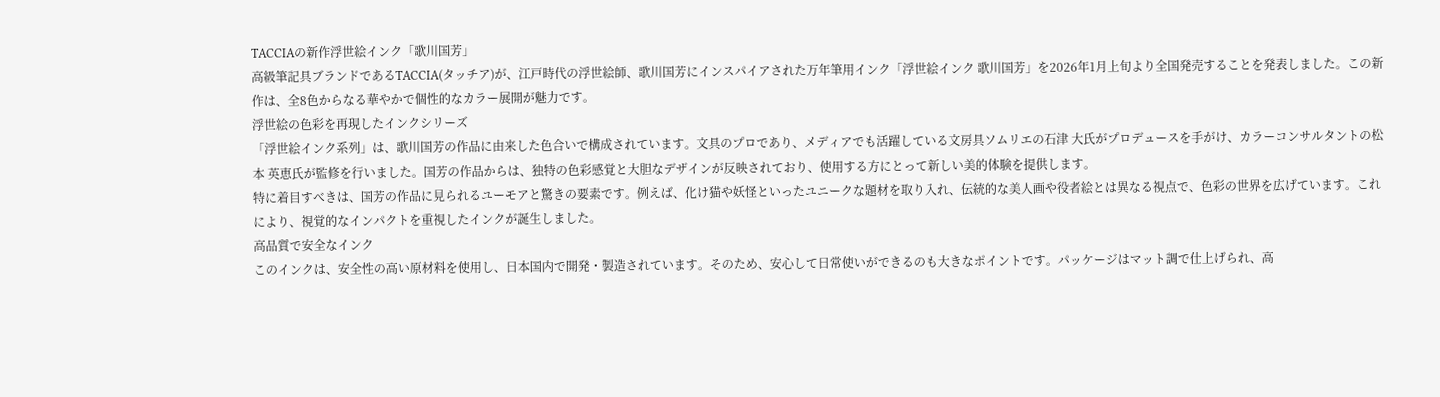TACCIAの新作浮世絵インク「歌川国芳」
高級筆記具ブランドであるTACCIA(タッチア)が、江戸時代の浮世絵師、歌川国芳にインスパイアされた万年筆用インク「浮世絵インク 歌川国芳」を2026年1月上旬より全国発売することを発表しました。この新作は、全8色からなる華やかで個性的なカラー展開が魅力です。
浮世絵の色彩を再現したインクシリーズ
「浮世絵インク系列」は、歌川国芳の作品に由来した色合いで構成されています。文具のプロであり、メディアでも活躍している文房具ソムリエの石津 大氏がプロデュースを手がけ、カラーコンサルタントの松本 英恵氏が監修を行いました。国芳の作品からは、独特の色彩感覚と大胆なデザインが反映されており、使用する方にとって新しい美的体験を提供します。
特に着目すべきは、国芳の作品に見られるユーモアと驚きの要素です。例えば、化け猫や妖怪といったユニークな題材を取り入れ、伝統的な美人画や役者絵とは異なる視点で、色彩の世界を広げています。これにより、視覚的なインパクトを重視したインクが誕生しました。
高品質で安全なインク
このインクは、安全性の高い原材料を使用し、日本国内で開発・製造されています。そのため、安心して日常使いができるのも大きなポイントです。パッケージはマット調で仕上げられ、高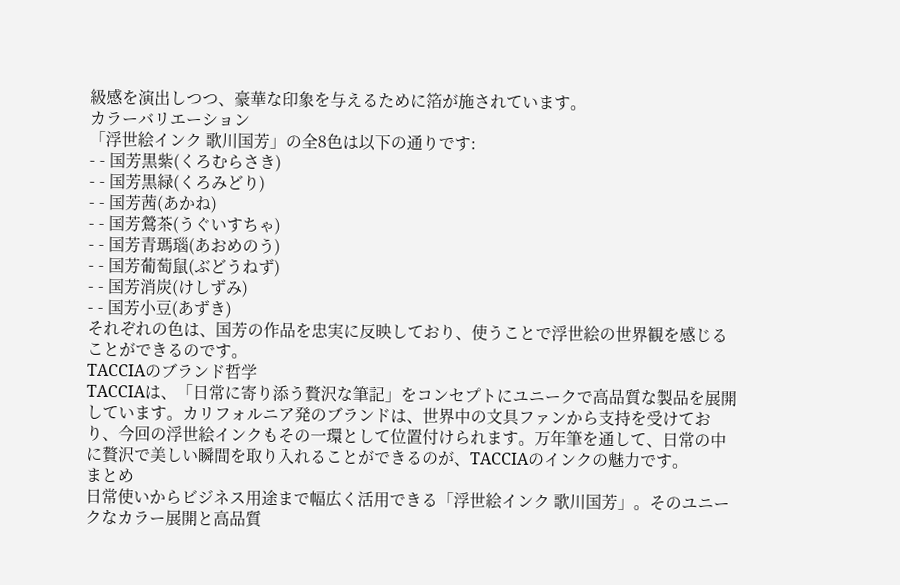級感を演出しつつ、豪華な印象を与えるために箔が施されています。
カラーバリエーション
「浮世絵インク 歌川国芳」の全8色は以下の通りです:
- - 国芳黒紫(くろむらさき)
- - 国芳黒緑(くろみどり)
- - 国芳茜(あかね)
- - 国芳鶯茶(うぐいすちゃ)
- - 国芳青瑪瑙(あおめのう)
- - 国芳葡萄鼠(ぶどうねず)
- - 国芳消炭(けしずみ)
- - 国芳小豆(あずき)
それぞれの色は、国芳の作品を忠実に反映しており、使うことで浮世絵の世界観を感じることができるのです。
TACCIAのブランド哲学
TACCIAは、「日常に寄り添う贅沢な筆記」をコンセプトにユニークで高品質な製品を展開しています。カリフォルニア発のブランドは、世界中の文具ファンから支持を受けており、今回の浮世絵インクもその一環として位置付けられます。万年筆を通して、日常の中に贅沢で美しい瞬間を取り入れることができるのが、TACCIAのインクの魅力です。
まとめ
日常使いからビジネス用途まで幅広く活用できる「浮世絵インク 歌川国芳」。そのユニークなカラー展開と高品質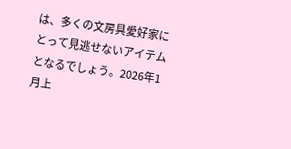は、多くの文房具愛好家にとって見逃せないアイテムとなるでしょう。2026年1月上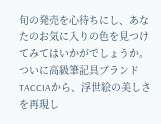旬の発売を心待ちにし、あなたのお気に入りの色を見つけてみてはいかがでしょうか。
ついに高級筆記具ブランドTACCIAから、浮世絵の美しさを再現し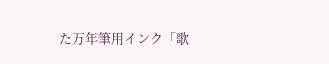た万年筆用インク「歌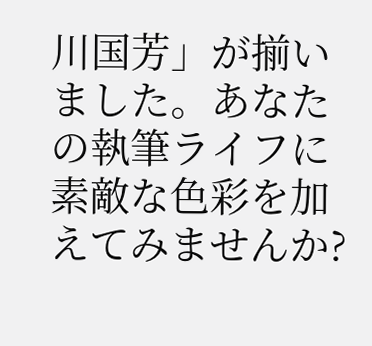川国芳」が揃いました。あなたの執筆ライフに素敵な色彩を加えてみませんか?